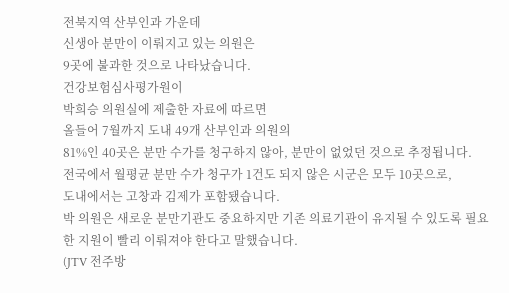전북지역 산부인과 가운데
신생아 분만이 이뤄지고 있는 의원은
9곳에 불과한 것으로 나타났습니다.
건강보험심사평가원이
박희승 의원실에 제출한 자료에 따르면
올들어 7월까지 도내 49개 산부인과 의원의
81%인 40곳은 분만 수가를 청구하지 않아, 분만이 없었던 것으로 추정됩니다.
전국에서 월평균 분만 수가 청구가 1건도 되지 않은 시군은 모두 10곳으로,
도내에서는 고창과 김제가 포함됐습니다.
박 의원은 새로운 분만기관도 중요하지만 기존 의료기관이 유지될 수 있도록 필요한 지원이 빨리 이뤄져야 한다고 말했습니다.
(JTV 전주방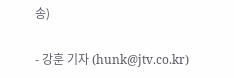송)

- 강훈 기자 (hunk@jtv.co.kr)